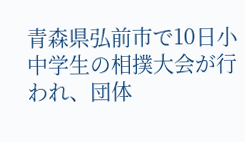青森県弘前市で10日小中学生の相撲大会が行われ、団体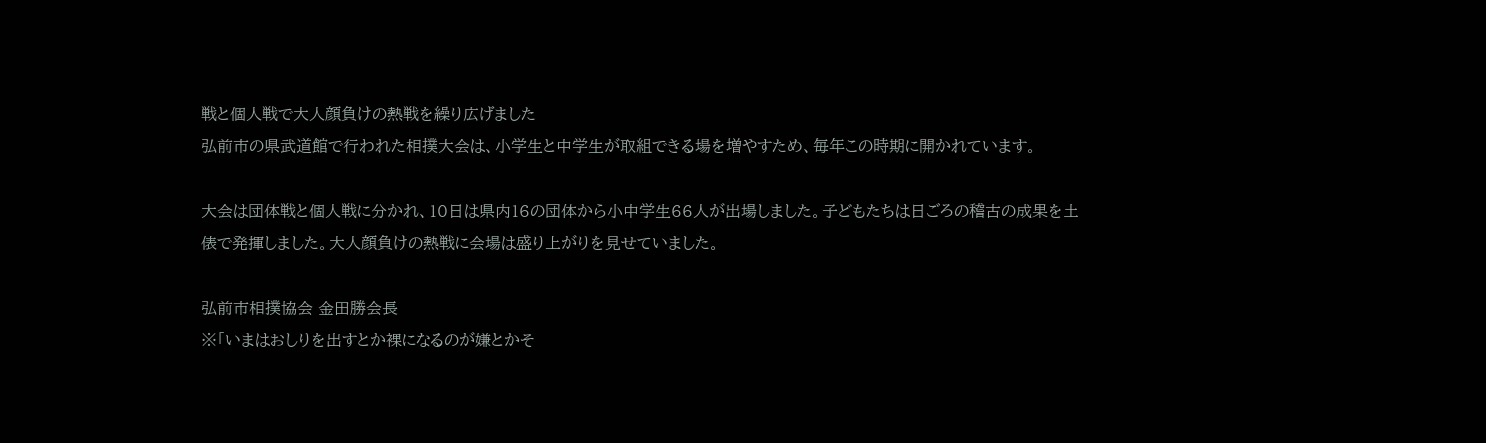戦と個人戦で大人顔負けの熱戦を繰り広げました
弘前市の県武道館で行われた相撲大会は、小学生と中学生が取組できる場を増やすため、毎年この時期に開かれています。

大会は団体戦と個人戦に分かれ、10日は県内16の団体から小中学生66人が出場しました。子どもたちは日ごろの稽古の成果を土俵で発揮しました。大人顔負けの熱戦に会場は盛り上がりを見せていました。

弘前市相撲協会 金田勝会長
※「いまはおしりを出すとか裸になるのが嫌とかそ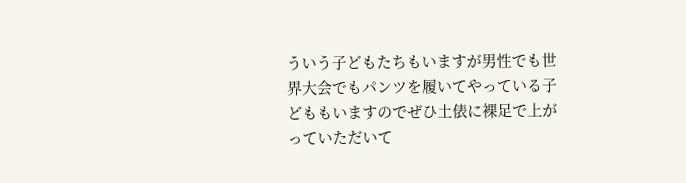ういう子どもたちもいますが男性でも世界大会でもパンツを履いてやっている子どももいますのでぜひ土俵に裸足で上がっていただいて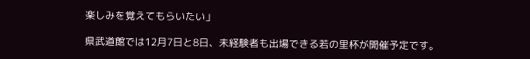楽しみを覚えてもらいたい」

県武道館では12月7日と8日、未経験者も出場できる若の里杯が開催予定です。